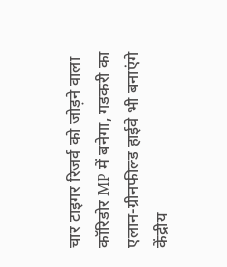चार टाइगर रिजर्व को जोड़ने वाला कॉरिडोर MP में बनेगा, गडकरी का एलान-ग्रीनफील्ड हाईवे भी बनाएंगे
केंद्रीय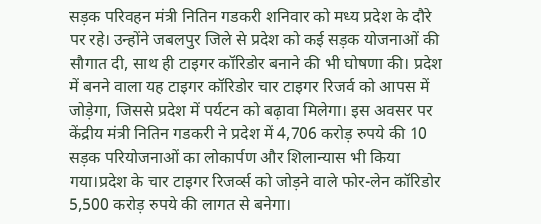सड़क परिवहन मंत्री नितिन गडकरी शनिवार को मध्य प्रदेश के दौरे पर रहे। उन्होंने जबलपुर जिले से प्रदेश को कई सड़क योजनाओं की सौगात दी, साथ ही टाइगर कॉरिडोर बनाने की भी घोषणा की। प्रदेश में बनने वाला यह टाइगर कॉरिडोर चार टाइगर रिजर्व को आपस में जोड़ेगा, जिससे प्रदेश में पर्यटन को बढ़ावा मिलेगा। इस अवसर पर केंद्रीय मंत्री नितिन गडकरी ने प्रदेश में 4,706 करोड़ रुपये की 10 सड़क परियोजनाओं का लोकार्पण और शिलान्यास भी किया गया।प्रदेश के चार टाइगर रिजर्व्स को जोड़ने वाले फोर-लेन कॉरिडोर 5,500 करोड़ रुपये की लागत से बनेगा।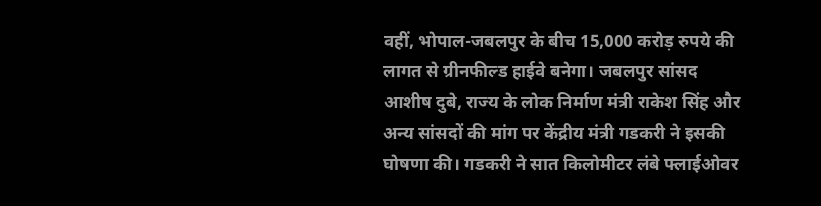वहीं, भोपाल-जबलपुर के बीच 15,000 करोड़ रुपये की लागत से ग्रीनफील्ड हाईवे बनेगा। जबलपुर सांसद आशीष दुबे, राज्य के लोक निर्माण मंत्री राकेश सिंह और अन्य सांसदों की मांग पर केंद्रीय मंत्री गडकरी ने इसकी घोषणा की। गडकरी ने सात किलोमीटर लंबे फ्लाईओवर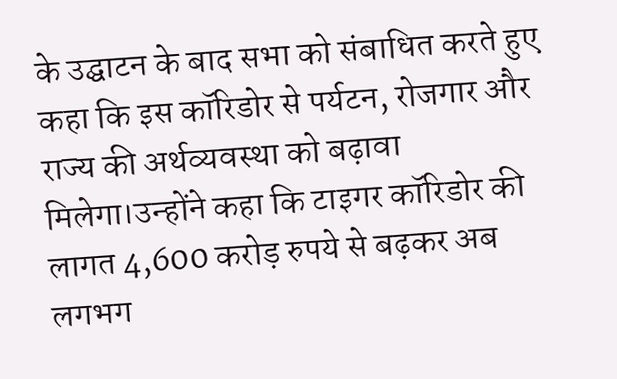के उद्घाटन के बाद सभा को संबाधित करते हुए कहा कि इस कॉरिडोर से पर्यटन, रोजगार और राज्य की अर्थव्यवस्था को बढ़ावा मिलेगा।उन्होंने कहा कि टाइगर कॉरिडोर की लागत 4,600 करोड़ रुपये से बढ़कर अब लगभग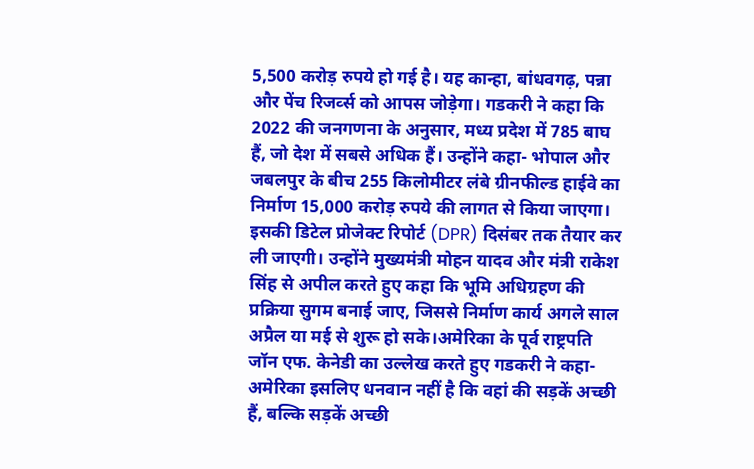5,500 करोड़ रुपये हो गई है। यह कान्हा, बांधवगढ़, पन्ना और पेंच रिजर्व्स को आपस जोड़ेगा। गडकरी ने कहा कि 2022 की जनगणना के अनुसार, मध्य प्रदेश में 785 बाघ हैं, जो देश में सबसे अधिक हैं। उन्होंने कहा- भोपाल और जबलपुर के बीच 255 किलोमीटर लंबे ग्रीनफील्ड हाईवे का निर्माण 15,000 करोड़ रुपये की लागत से किया जाएगा। इसकी डिटेल प्रोजेक्ट रिपोर्ट (DPR) दिसंबर तक तैयार कर ली जाएगी। उन्होंने मुख्यमंत्री मोहन यादव और मंत्री राकेश सिंह से अपील करते हुए कहा कि भूमि अधिग्रहण की प्रक्रिया सुगम बनाई जाए, जिससे निर्माण कार्य अगले साल अप्रैल या मई से शुरू हो सके।अमेरिका के पूर्व राष्ट्रपति जॉन एफ. केनेडी का उल्लेख करते हुए गडकरी ने कहा- अमेरिका इसलिए धनवान नहीं है कि वहां की सड़कें अच्छी हैं, बल्कि सड़कें अच्छी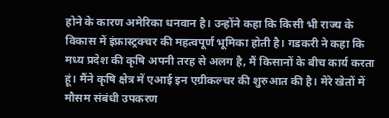होने के कारण अमेरिका धनवान है। उन्होंने कहा कि किसी भी राज्य के विकास में इंफ्रास्ट्रक्चर की महत्वपूर्ण भूमिका होती है। गडकरी ने कहा कि मध्य प्रदेश की कृषि अपनी तरह से अलग है, मैं किसानों के बीच कार्य करता हूं। मैंने कृषि क्षेत्र में एआई इन एग्रीकल्चर की शुरुआत की है। मेरे खेतों में मौसम संबंधी उपकरण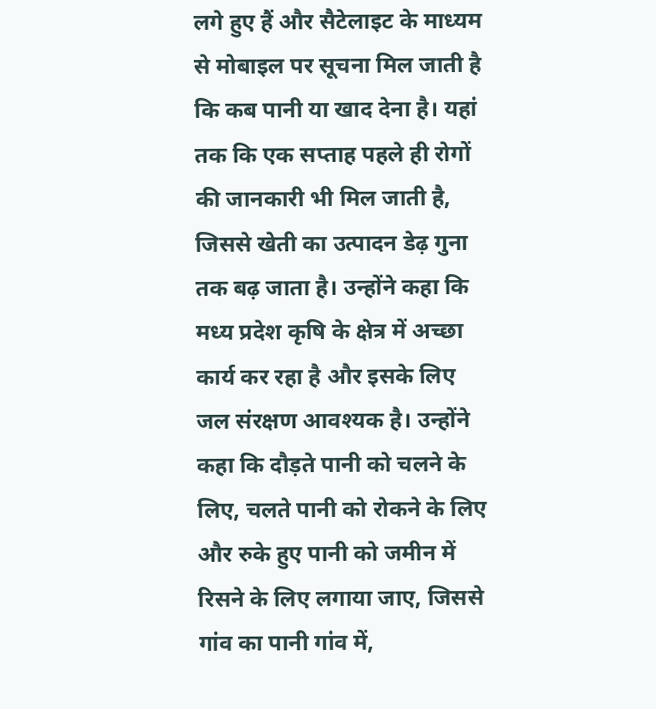लगे हुए हैं और सैटेलाइट के माध्यम से मोबाइल पर सूचना मिल जाती है कि कब पानी या खाद देना है। यहां तक कि एक सप्ताह पहले ही रोगों की जानकारी भी मिल जाती है, जिससे खेती का उत्पादन डेढ़ गुना तक बढ़ जाता है। उन्होंने कहा कि मध्य प्रदेश कृषि के क्षेत्र में अच्छा कार्य कर रहा है और इसके लिए जल संरक्षण आवश्यक है। उन्होंने कहा कि दौड़ते पानी को चलने के लिए, चलते पानी को रोकने के लिए और रुके हुए पानी को जमीन में रिसने के लिए लगाया जाए, जिससे गांव का पानी गांव में,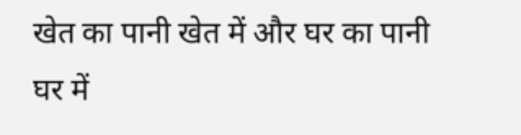खेत का पानी खेत में और घर का पानी घर में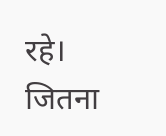रहे।
जितना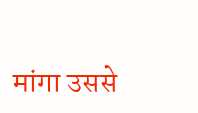मांगा उससे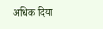अधिक दिया